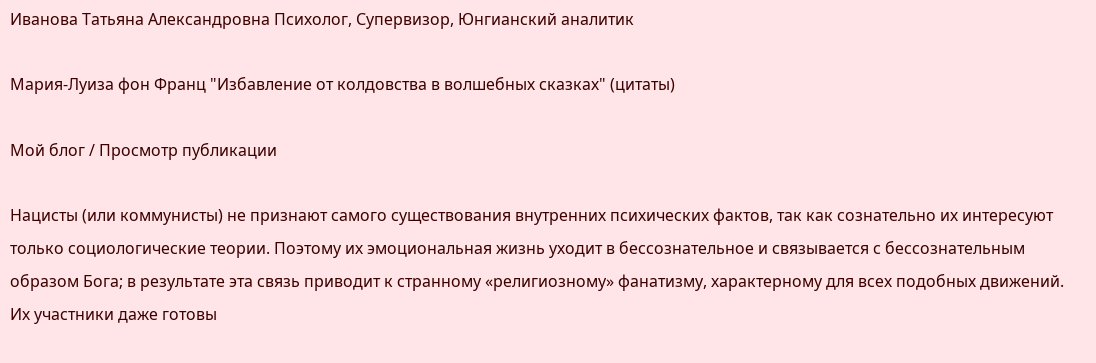Иванова Татьяна Александровна Психолог, Супервизор, Юнгианский аналитик

Мария-Луиза фон Франц "Избавление от колдовства в волшебных сказках" (цитаты)

Мой блог / Просмотр публикации

Нацисты (или коммунисты) не признают самого существования внутренних психических фактов, так как сознательно их интересуют только социологические теории. Поэтому их эмоциональная жизнь уходит в бессознательное и связывается с бессознательным образом Бога; в результате эта связь приводит к странному «религиозному» фанатизму, характерному для всех подобных движений. Их участники даже готовы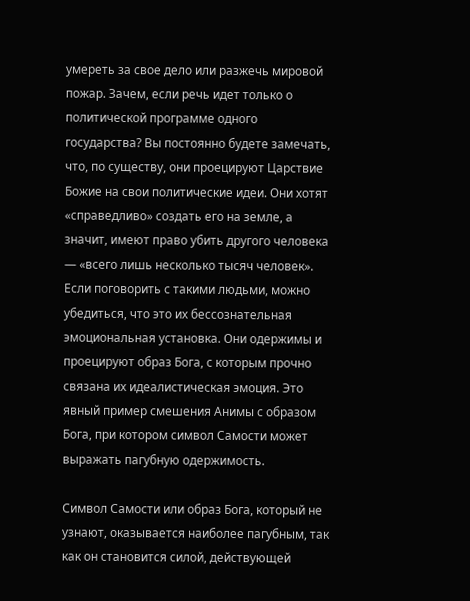умереть за свое дело или разжечь мировой пожар. Зачем, если речь идет только о политической программе одного государства? Вы постоянно будете замечать, что, по существу, они проецируют Царствие Божие на свои политические идеи. Они хотят «справедливо» создать его на земле, а значит, имеют право убить другого человека — «всего лишь несколько тысяч человек». Если поговорить с такими людьми, можно убедиться, что это их бессознательная эмоциональная установка. Они одержимы и проецируют образ Бога, с которым прочно связана их идеалистическая эмоция. Это явный пример смешения Анимы с образом Бога, при котором символ Самости может выражать пагубную одержимость.

Символ Самости или образ Бога, который не узнают, оказывается наиболее пагубным, так как он становится силой, действующей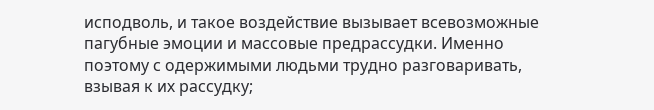исподволь, и такое воздействие вызывает всевозможные пагубные эмоции и массовые предрассудки. Именно поэтому с одержимыми людьми трудно разговаривать, взывая к их рассудку;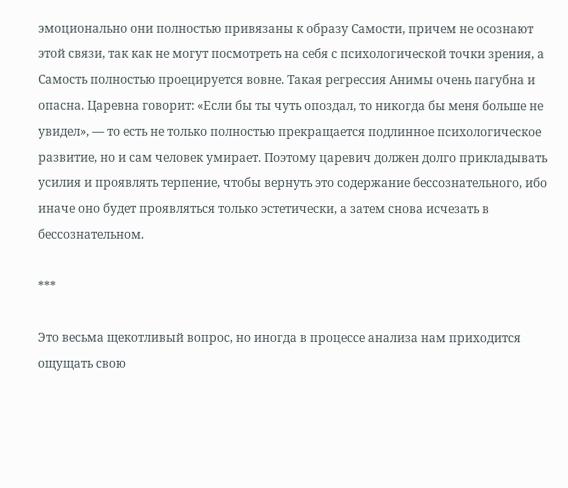эмоционально они полностью привязаны к образу Самости, причем не осознают этой связи, так как не могут посмотреть на себя с психологической точки зрения, а Самость полностью проецируется вовне. Такая регрессия Анимы очень пагубна и опасна. Царевна говорит: «Если бы ты чуть опоздал, то никогда бы меня больше не увидел», — то есть не только полностью прекращается подлинное психологическое развитие, но и сам человек умирает. Поэтому царевич должен долго прикладывать усилия и проявлять терпение, чтобы вернуть это содержание бессознательного, ибо иначе оно будет проявляться только эстетически, а затем снова исчезать в бессознательном.

***

Это весьма щекотливый вопрос, но иногда в процессе анализа нам приходится ощущать свою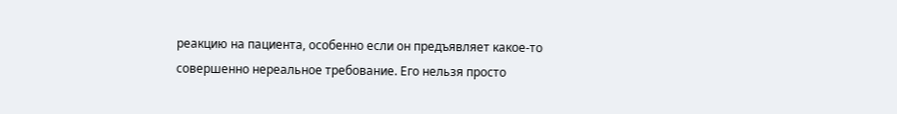реакцию на пациента, особенно если он предъявляет какое-то совершенно нереальное требование. Его нельзя просто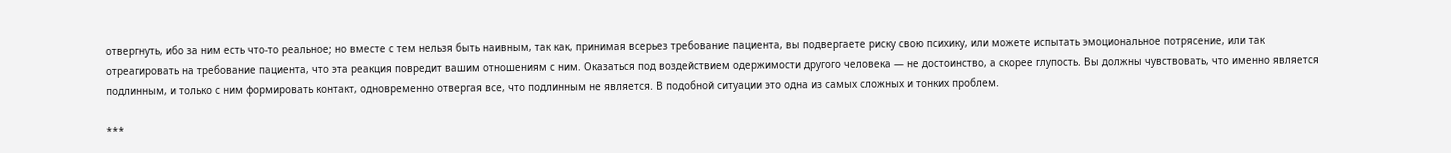отвергнуть, ибо за ним есть что-то реальное; но вместе с тем нельзя быть наивным, так как, принимая всерьез требование пациента, вы подвергаете риску свою психику, или можете испытать эмоциональное потрясение, или так отреагировать на требование пациента, что эта реакция повредит вашим отношениям с ним. Оказаться под воздействием одержимости другого человека — не достоинство, а скорее глупость. Вы должны чувствовать, что именно является подлинным, и только с ним формировать контакт, одновременно отвергая все, что подлинным не является. В подобной ситуации это одна из самых сложных и тонких проблем.

***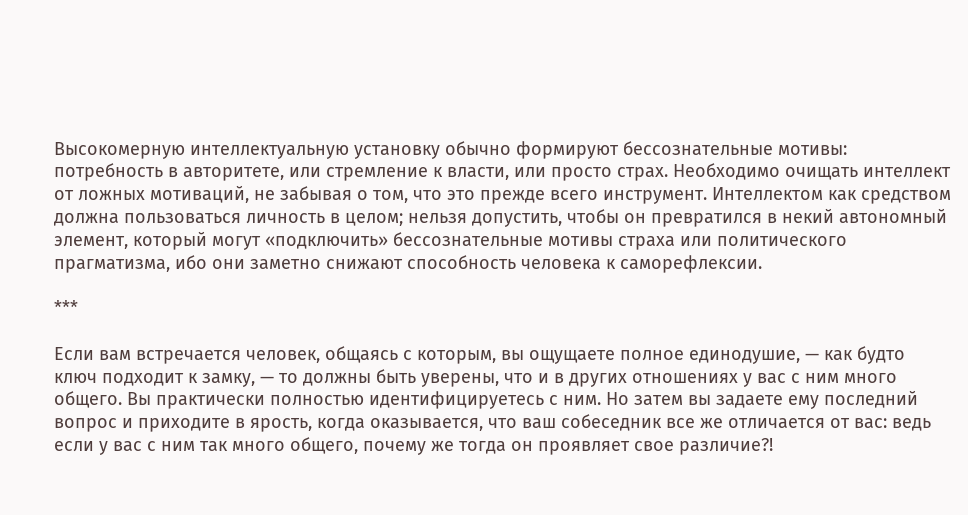Высокомерную интеллектуальную установку обычно формируют бессознательные мотивы: потребность в авторитете, или стремление к власти, или просто страх. Необходимо очищать интеллект от ложных мотиваций, не забывая о том, что это прежде всего инструмент. Интеллектом как средством должна пользоваться личность в целом; нельзя допустить, чтобы он превратился в некий автономный элемент, который могут «подключить» бессознательные мотивы страха или политического прагматизма, ибо они заметно снижают способность человека к саморефлексии.

***

Если вам встречается человек, общаясь с которым, вы ощущаете полное единодушие, — как будто ключ подходит к замку, — то должны быть уверены, что и в других отношениях у вас с ним много общего. Вы практически полностью идентифицируетесь с ним. Но затем вы задаете ему последний вопрос и приходите в ярость, когда оказывается, что ваш собеседник все же отличается от вас: ведь если у вас с ним так много общего, почему же тогда он проявляет свое различие?!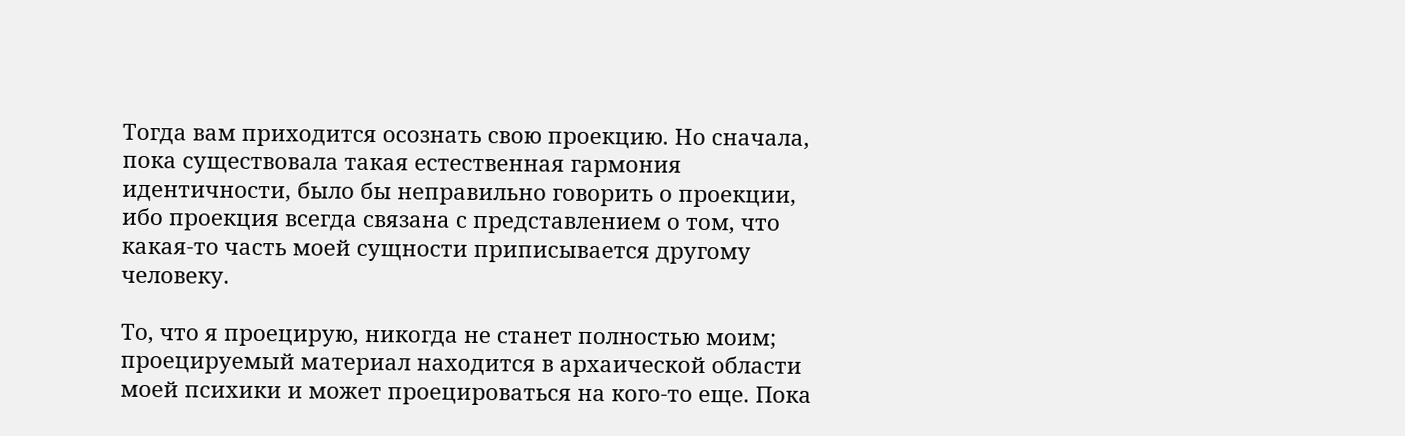Тогда вам приходится осознать свою проекцию. Но сначала, пока существовала такая естественная гармония идентичности, было бы неправильно говорить о проекции, ибо проекция всегда связана с представлением о том, что какая-то часть моей сущности приписывается другому человеку.

То, что я проецирую, никогда не станет полностью моим; проецируемый материал находится в архаической области моей психики и может проецироваться на кого-то еще. Пока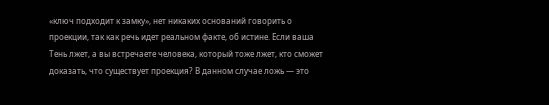«ключ подходит к замку», нет никаких оснований говорить о проекции, так как речь идет реальном факте, об истине. Если ваша Тень лжет, а вы встречаете человека, который тоже лжет, кто сможет доказать, что существует проекция? В данном случае ложь — это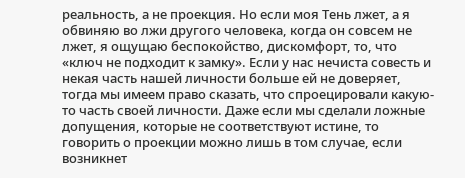реальность, а не проекция. Но если моя Тень лжет, а я обвиняю во лжи другого человека, когда он совсем не лжет, я ощущаю беспокойство, дискомфорт, то, что «ключ не подходит к замку». Если у нас нечиста совесть и некая часть нашей личности больше ей не доверяет, тогда мы имеем право сказать, что спроецировали какую-то часть своей личности. Даже если мы сделали ложные допущения, которые не соответствуют истине, то говорить о проекции можно лишь в том случае, если возникнет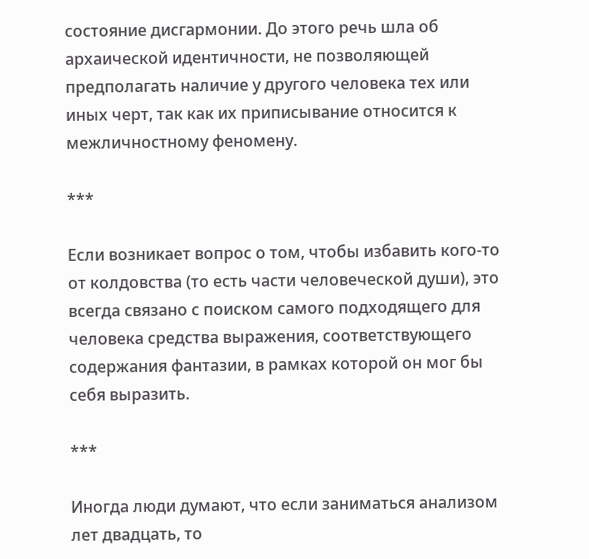состояние дисгармонии. До этого речь шла об архаической идентичности, не позволяющей предполагать наличие у другого человека тех или иных черт, так как их приписывание относится к межличностному феномену.

***

Если возникает вопрос о том, чтобы избавить кого-то от колдовства (то есть части человеческой души), это всегда связано с поиском самого подходящего для человека средства выражения, соответствующего содержания фантазии, в рамках которой он мог бы себя выразить.

***

Иногда люди думают, что если заниматься анализом лет двадцать, то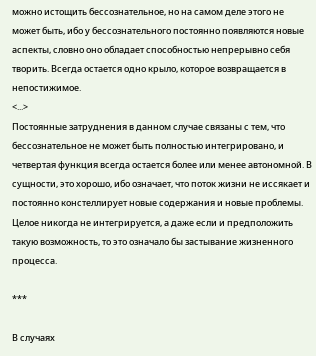можно истощить бессознательное, но на самом деле этого не может быть, ибо у бессознательного постоянно появляются новые аспекты, словно оно обладает способностью непрерывно себя творить. Всегда остается одно крыло, которое возвращается в непостижимое.
<...>
Постоянные затруднения в данном случае связаны с тем, что бессознательное не может быть полностью интегрировано, и четвертая функция всегда остается более или менее автономной. В сущности, это хорошо, ибо означает, что поток жизни не иссякает и постоянно констеллирует новые содержания и новые проблемы. Целое никогда не интегрируется, а даже если и предположить такую возможность, то это означало бы застывание жизненного процесса.

***

В случаях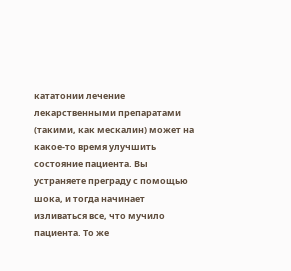кататонии лечение лекарственными препаратами (такими, как мескалин) может на какое-то время улучшить состояние пациента. Вы устраняете преграду с помощью шока, и тогда начинает изливаться все, что мучило пациента. То же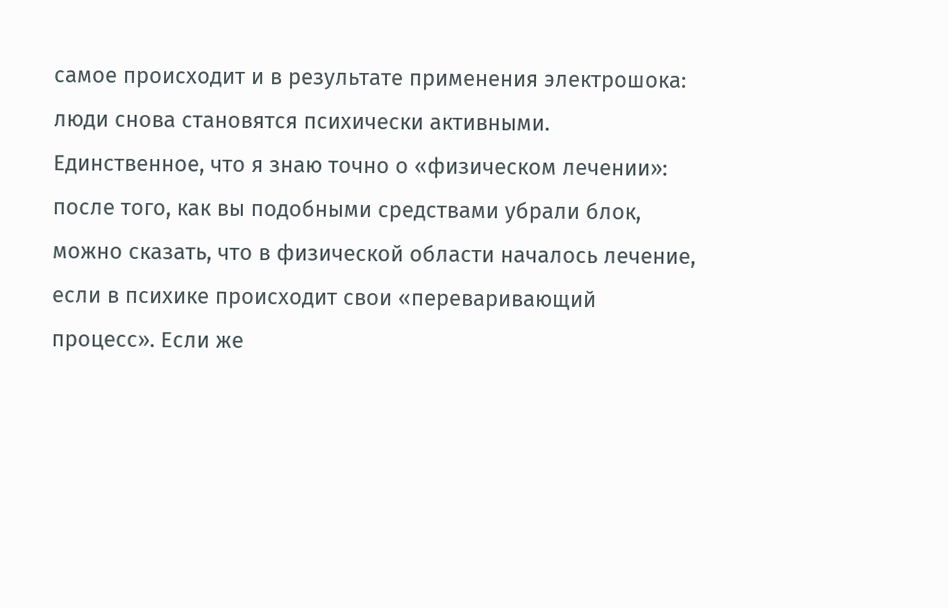самое происходит и в результате применения электрошока: люди снова становятся психически активными. Единственное, что я знаю точно о «физическом лечении»: после того, как вы подобными средствами убрали блок, можно сказать, что в физической области началось лечение, если в психике происходит свои «переваривающий процесс». Если же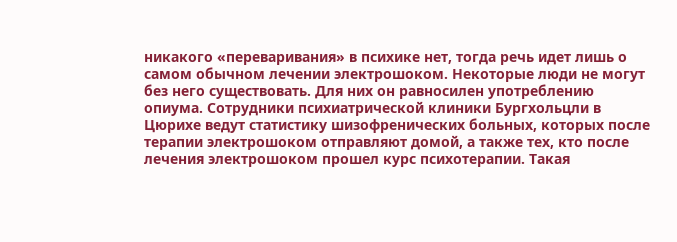никакого «переваривания» в психике нет, тогда речь идет лишь о самом обычном лечении электрошоком. Некоторые люди не могут без него существовать. Для них он равносилен употреблению опиума. Сотрудники психиатрической клиники Бургхольцли в Цюрихе ведут статистику шизофренических больных, которых после терапии электрошоком отправляют домой, а также тех, кто после лечения электрошоком прошел курс психотерапии. Такая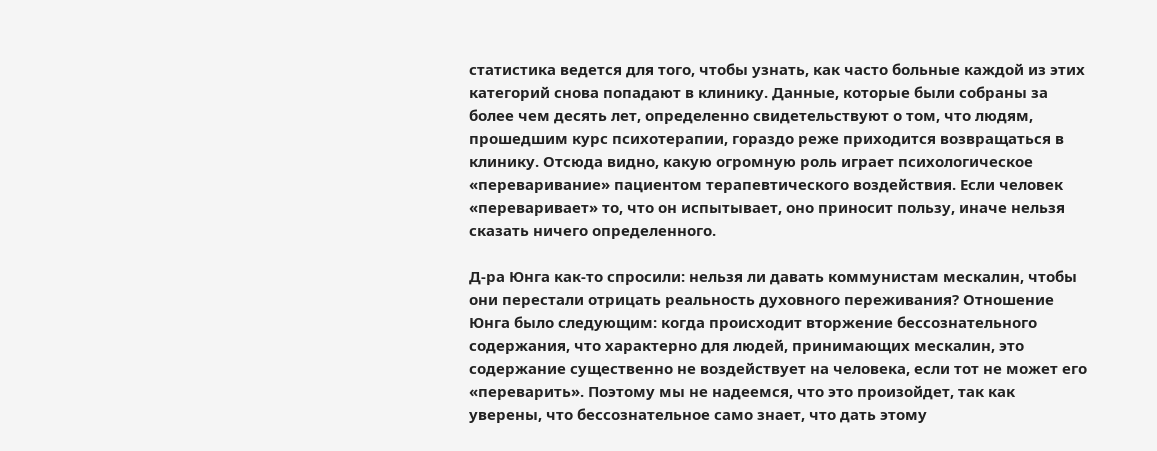статистика ведется для того, чтобы узнать, как часто больные каждой из этих категорий снова попадают в клинику. Данные, которые были собраны за более чем десять лет, определенно свидетельствуют о том, что людям, прошедшим курс психотерапии, гораздо реже приходится возвращаться в клинику. Отсюда видно, какую огромную роль играет психологическое «переваривание» пациентом терапевтического воздействия. Если человек «переваривает» то, что он испытывает, оно приносит пользу, иначе нельзя сказать ничего определенного.

Д-ра Юнга как-то спросили: нельзя ли давать коммунистам мескалин, чтобы они перестали отрицать реальность духовного переживания? Отношение Юнга было следующим: когда происходит вторжение бессознательного содержания, что характерно для людей, принимающих мескалин, это содержание существенно не воздействует на человека, если тот не может его «переварить». Поэтому мы не надеемся, что это произойдет, так как уверены, что бессознательное само знает, что дать этому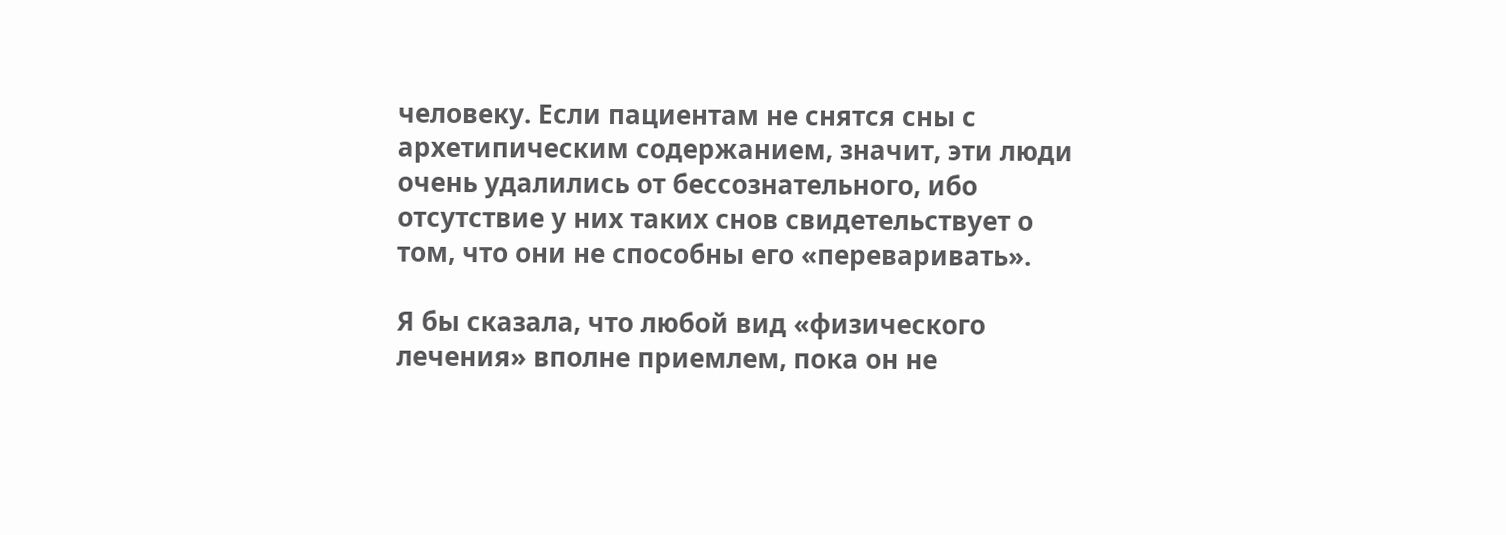человеку. Если пациентам не снятся сны с архетипическим содержанием, значит, эти люди очень удалились от бессознательного, ибо отсутствие у них таких снов свидетельствует о том, что они не способны его «переваривать».

Я бы сказала, что любой вид «физического лечения» вполне приемлем, пока он не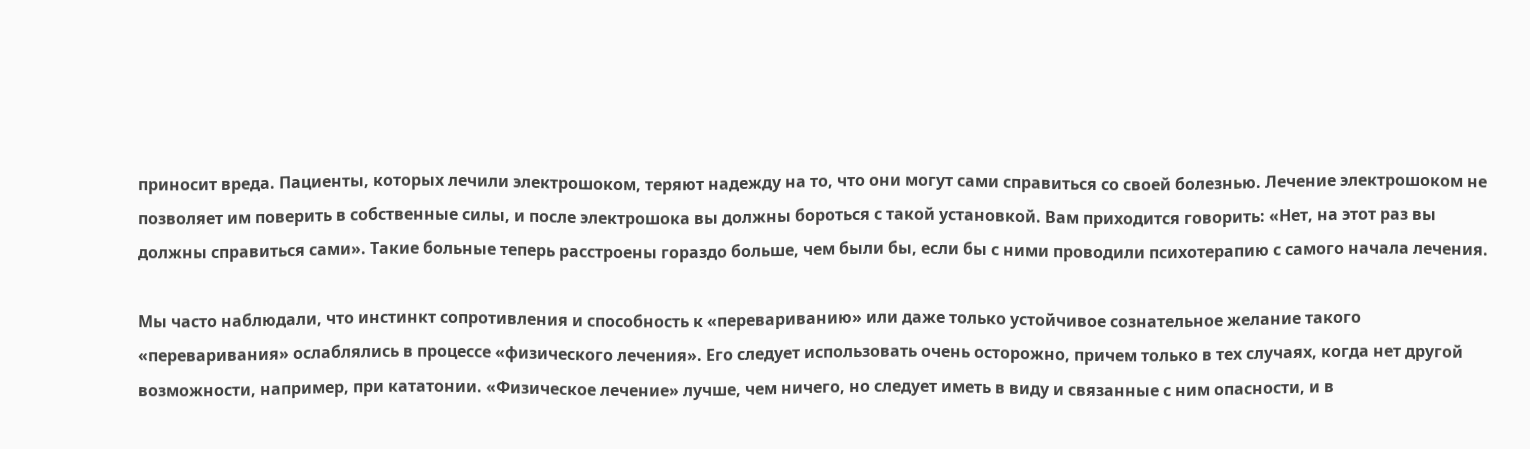приносит вреда. Пациенты, которых лечили электрошоком, теряют надежду на то, что они могут сами справиться со своей болезнью. Лечение электрошоком не позволяет им поверить в собственные силы, и после электрошока вы должны бороться с такой установкой. Вам приходится говорить: «Нет, на этот раз вы должны справиться сами». Такие больные теперь расстроены гораздо больше, чем были бы, если бы с ними проводили психотерапию с самого начала лечения.

Мы часто наблюдали, что инстинкт сопротивления и способность к «перевариванию» или даже только устойчивое сознательное желание такого «переваривания» ослаблялись в процессе «физического лечения». Его следует использовать очень осторожно, причем только в тех случаях, когда нет другой возможности, например, при кататонии. «Физическое лечение» лучше, чем ничего, но следует иметь в виду и связанные с ним опасности, и в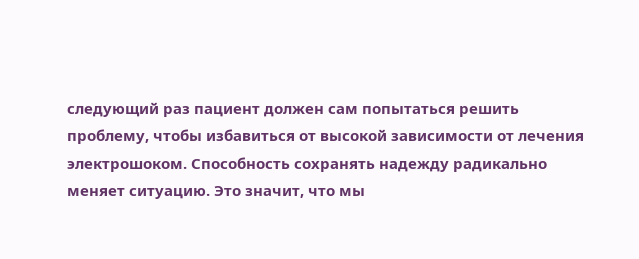следующий раз пациент должен сам попытаться решить проблему, чтобы избавиться от высокой зависимости от лечения электрошоком. Способность сохранять надежду радикально меняет ситуацию. Это значит, что мы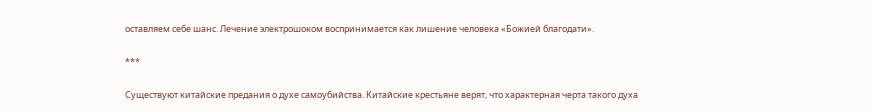оставляем себе шанс. Лечение электрошоком воспринимается как лишение человека «Божией благодати».

***

Существуют китайские предания о духе самоубийства. Китайские крестьяне верят, что характерная черта такого духа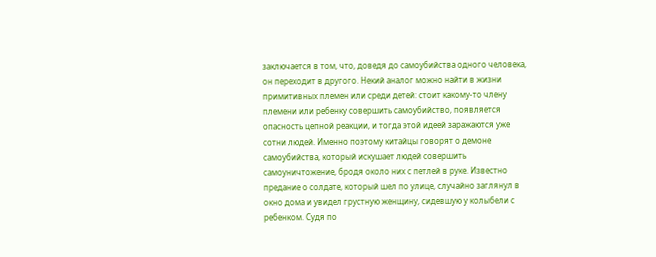заключается в том, что, доведя до самоубийства одного человека, он переходит в другого. Некий аналог можно найти в жизни примитивных племен или среди детей: стоит какому-то члену племени или ребенку совершить самоубийство, появляется опасность цепной реакции, и тогда этой идеей заражаются уже сотни людей. Именно поэтому китайцы говорят о демоне самоубийства, который искушает людей совершить самоуничтожение, бродя около них с петлей в руке. Известно предание о солдате, который шел по улице, случайно заглянул в окно дома и увидел грустную женщину, сидевшую у колыбели с ребенком. Судя по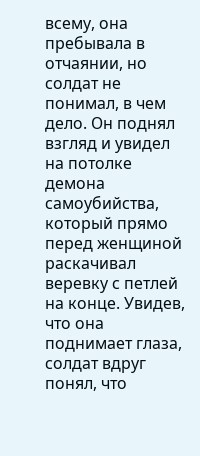всему, она пребывала в отчаянии, но солдат не понимал, в чем дело. Он поднял взгляд и увидел на потолке демона самоубийства, который прямо перед женщиной раскачивал веревку с петлей на конце. Увидев, что она поднимает глаза, солдат вдруг понял, что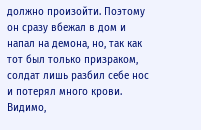должно произойти. Поэтому он сразу вбежал в дом и напал на демона, но, так как тот был только призраком, солдат лишь разбил себе нос и потерял много крови. Видимо,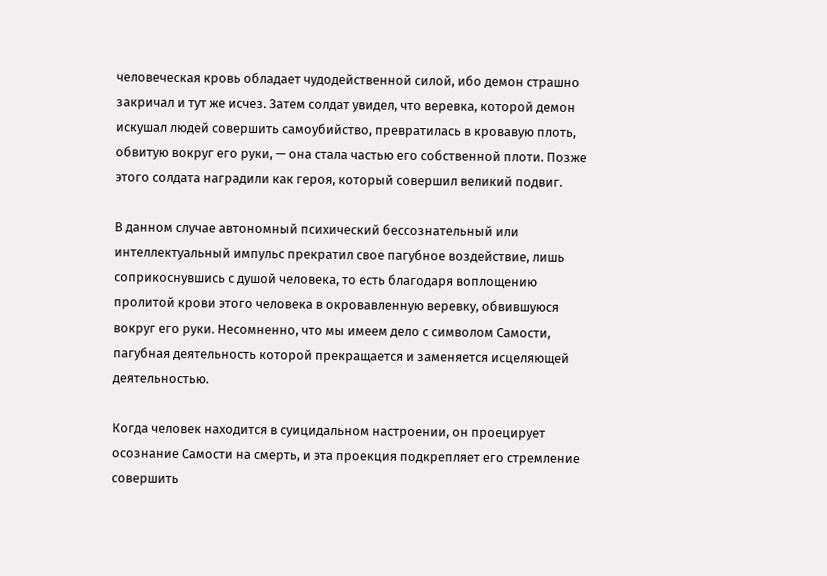человеческая кровь обладает чудодейственной силой, ибо демон страшно закричал и тут же исчез. Затем солдат увидел, что веревка, которой демон искушал людей совершить самоубийство, превратилась в кровавую плоть, обвитую вокруг его руки, — она стала частью его собственной плоти. Позже этого солдата наградили как героя, который совершил великий подвиг.

В данном случае автономный психический бессознательный или интеллектуальный импульс прекратил свое пагубное воздействие, лишь соприкоснувшись с душой человека, то есть благодаря воплощению пролитой крови этого человека в окровавленную веревку, обвившуюся вокруг его руки. Несомненно, что мы имеем дело с символом Самости, пагубная деятельность которой прекращается и заменяется исцеляющей деятельностью.

Когда человек находится в суицидальном настроении, он проецирует осознание Самости на смерть, и эта проекция подкрепляет его стремление совершить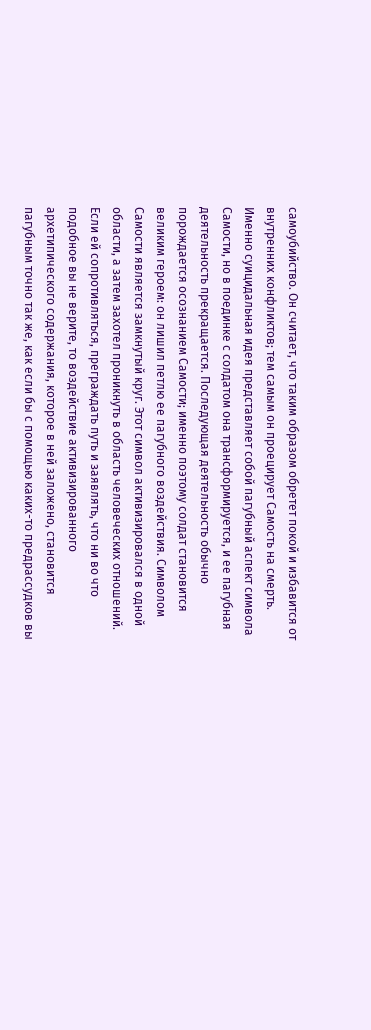самоубийство. Он считает, что таким образом обретет покой и избавится от внутренних конфликтов; тем самым он проецирует Самость на смерть. Именно суицидальная идея представляет собой пагубный аспект символа Самости, но в поединке с солдатом она трансформируется, и ее пагубная деятельность прекращается. Последующая деятельность обычно порождается осознанием Самости; именно поэтому солдат становится великим героем: он лишил петлю ее пагубного воздействия. Символом Самости является замкнутый круг. Этот символ активизировался в одной области, а затем захотел проникнуть в область человеческих отношений. Если ей сопротивляться, преграждать путь и заявлять, что ни во что подобное вы не верите, то воздействие активизированного архетипического содержания, которое в ней заложено, становится пагубным точно так же, как если бы с помощью каких-то предрассудков вы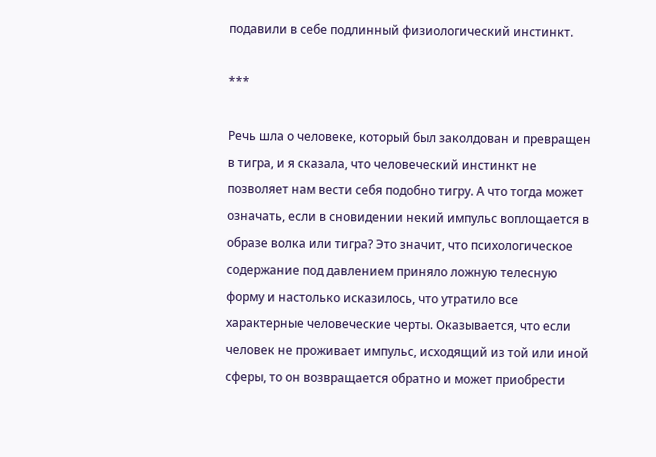подавили в себе подлинный физиологический инстинкт.

***

Речь шла о человеке, который был заколдован и превращен в тигра, и я сказала, что человеческий инстинкт не позволяет нам вести себя подобно тигру. А что тогда может означать, если в сновидении некий импульс воплощается в образе волка или тигра? Это значит, что психологическое содержание под давлением приняло ложную телесную форму и настолько исказилось, что утратило все характерные человеческие черты. Оказывается, что если человек не проживает импульс, исходящий из той или иной сферы, то он возвращается обратно и может приобрести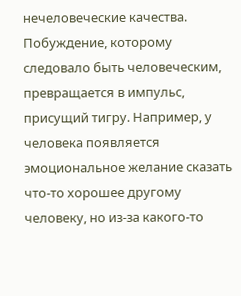нечеловеческие качества. Побуждение, которому следовало быть человеческим, превращается в импульс, присущий тигру. Например, у человека появляется эмоциональное желание сказать что-то хорошее другому человеку, но из-за какого-то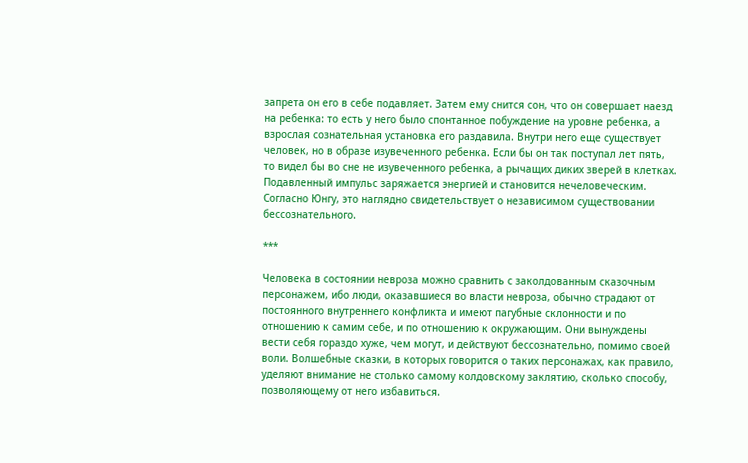запрета он его в себе подавляет. Затем ему снится сон, что он совершает наезд на ребенка: то есть у него было спонтанное побуждение на уровне ребенка, а взрослая сознательная установка его раздавила. Внутри него еще существует человек, но в образе изувеченного ребенка. Если бы он так поступал лет пять, то видел бы во сне не изувеченного ребенка, а рычащих диких зверей в клетках. Подавленный импульс заряжается энергией и становится нечеловеческим. Согласно Юнгу, это наглядно свидетельствует о независимом существовании бессознательного.

***

Человека в состоянии невроза можно сравнить с заколдованным сказочным персонажем, ибо люди, оказавшиеся во власти невроза, обычно страдают от постоянного внутреннего конфликта и имеют пагубные склонности и по отношению к самим себе, и по отношению к окружающим. Они вынуждены вести себя гораздо хуже, чем могут, и действуют бессознательно, помимо своей воли. Волшебные сказки, в которых говорится о таких персонажах, как правило, уделяют внимание не столько самому колдовскому заклятию, сколько способу, позволяющему от него избавиться.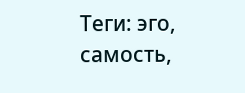Теги: эго, самость,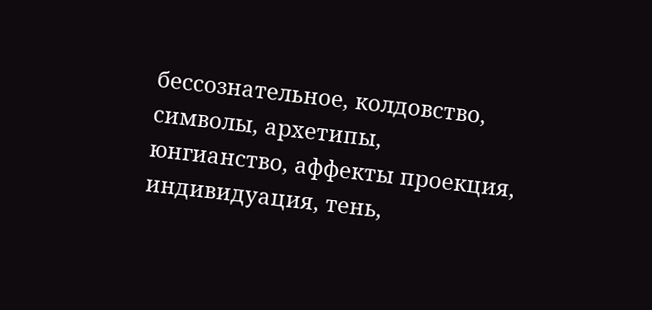бессознательное, колдовство, символы, архетипы, юнгианство, аффекты проекция, индивидуация, тень,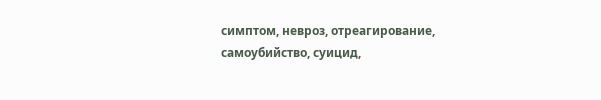симптом, невроз, отреагирование, самоубийство, суицид,